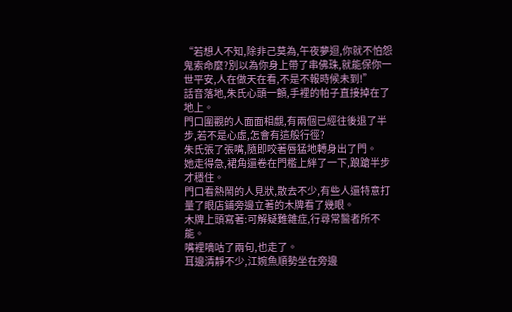“若想人不知,除非己莫為,午夜夢迴,你就不怕怨鬼索命麼?別以為你身上帶了串佛珠,就能保你一世平安,人在做天在看,不是不報時候未到!”
話音落地,朱氏心頭一顫,手裡的帕子直接掉在了地上。
門口圍觀的人面面相覷,有兩個已經往後退了半步,若不是心虛,怎會有這般行徑?
朱氏張了張嘴,隨即咬著唇猛地轉身出了門。
她走得急,裙角還卷在門檻上絆了一下,踉蹌半步才穩住。
門口看熱鬧的人見狀,散去不少,有些人還特意打量了眼店鋪旁邊立著的木牌看了幾眼。
木牌上頭寫著:可解疑難雜症,行尋常醫者所不能。
嘴裡嘀咕了兩句,也走了。
耳邊清靜不少,江婉魚順勢坐在旁邊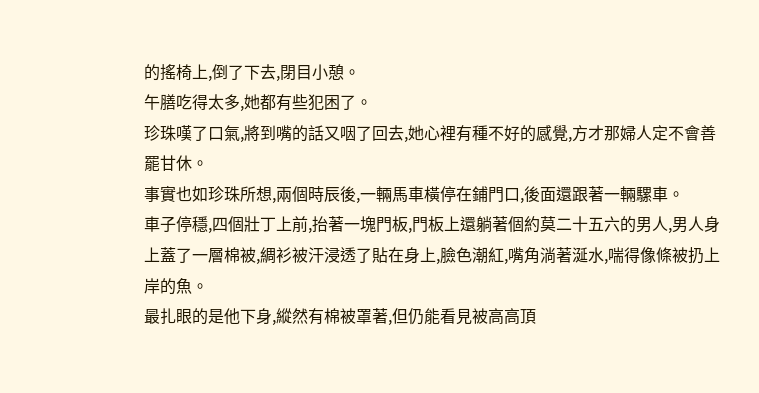的搖椅上,倒了下去,閉目小憩。
午膳吃得太多,她都有些犯困了。
珍珠嘆了口氣,將到嘴的話又咽了回去,她心裡有種不好的感覺,方才那婦人定不會善罷甘休。
事實也如珍珠所想,兩個時辰後,一輛馬車橫停在鋪門口,後面還跟著一輛騾車。
車子停穩,四個壯丁上前,抬著一塊門板,門板上還躺著個約莫二十五六的男人,男人身上蓋了一層棉被,綢衫被汗浸透了貼在身上,臉色潮紅,嘴角淌著涎水,喘得像條被扔上岸的魚。
最扎眼的是他下身,縱然有棉被罩著,但仍能看見被高高頂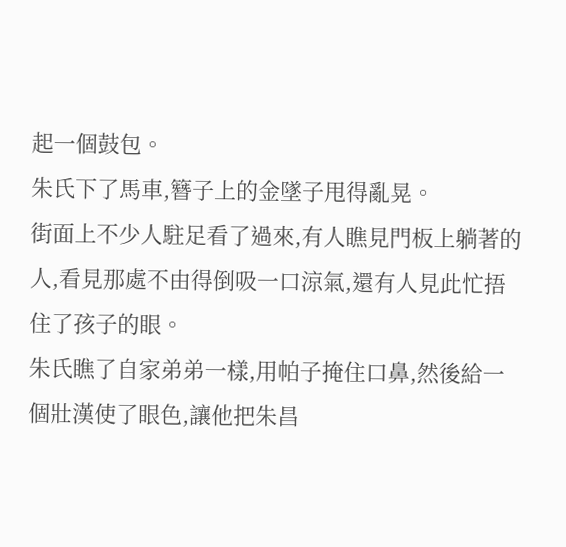起一個鼓包。
朱氏下了馬車,簪子上的金墜子甩得亂晃。
街面上不少人駐足看了過來,有人瞧見門板上躺著的人,看見那處不由得倒吸一口涼氣,還有人見此忙捂住了孩子的眼。
朱氏瞧了自家弟弟一樣,用帕子掩住口鼻,然後給一個壯漢使了眼色,讓他把朱昌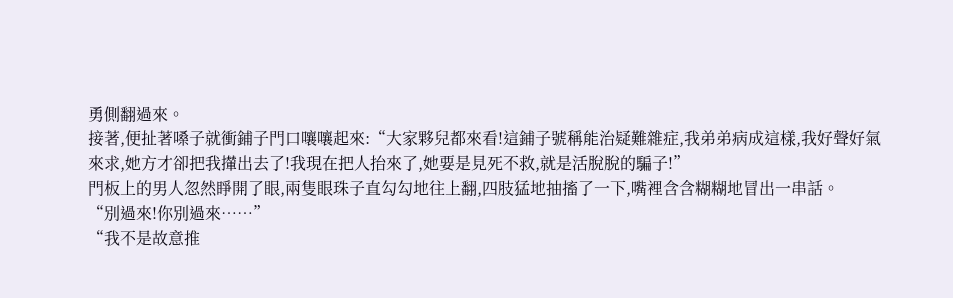勇側翻過來。
接著,便扯著嗓子就衝鋪子門口嚷嚷起來:“大家夥兒都來看!這鋪子號稱能治疑難雜症,我弟弟病成這樣,我好聲好氣來求,她方才卻把我攆出去了!我現在把人抬來了,她要是見死不救,就是活脫脫的騙子!”
門板上的男人忽然睜開了眼,兩隻眼珠子直勾勾地往上翻,四肢猛地抽搐了一下,嘴裡含含糊糊地冒出一串話。
“別過來!你別過來……”
“我不是故意推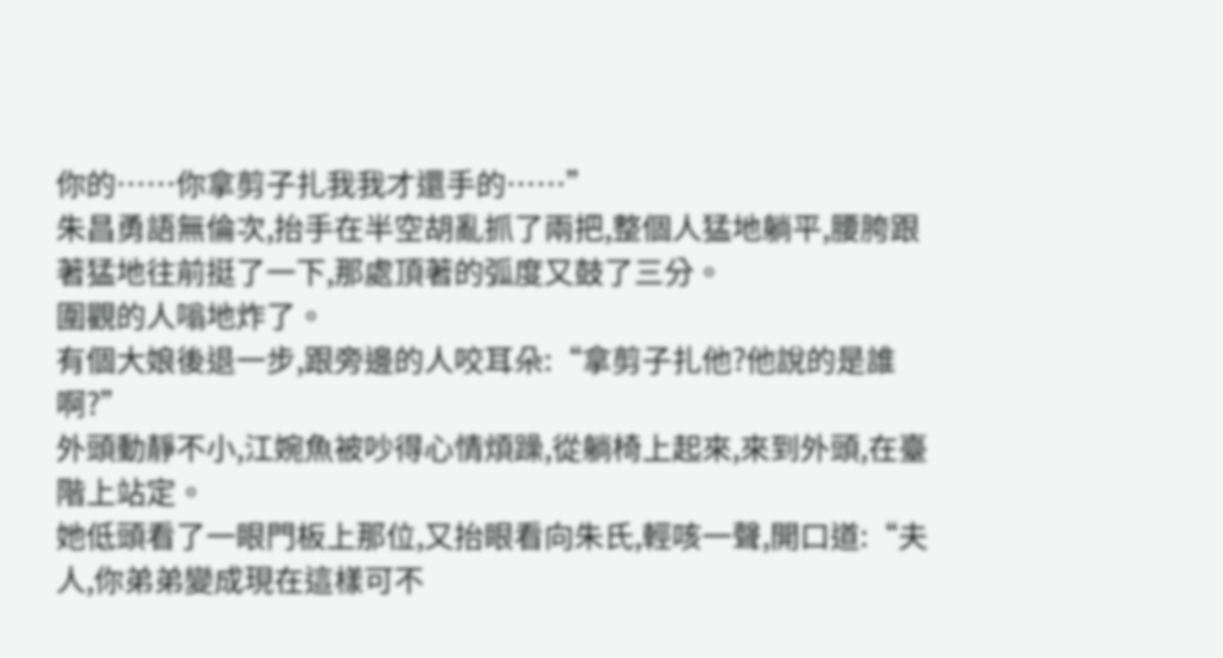你的……你拿剪子扎我我才還手的……”
朱昌勇語無倫次,抬手在半空胡亂抓了兩把,整個人猛地躺平,腰胯跟著猛地往前挺了一下,那處頂著的弧度又鼓了三分。
圍觀的人嗡地炸了。
有個大娘後退一步,跟旁邊的人咬耳朵:“拿剪子扎他?他說的是誰啊?”
外頭動靜不小,江婉魚被吵得心情煩躁,從躺椅上起來,來到外頭,在臺階上站定。
她低頭看了一眼門板上那位,又抬眼看向朱氏,輕咳一聲,開口道:“夫人,你弟弟變成現在這樣可不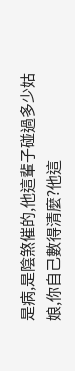是病,是陰煞催的,他這輩子碰過多少姑娘,你自己數得清麼?他這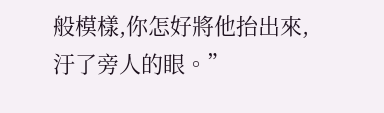般模樣,你怎好將他抬出來,汙了旁人的眼。”